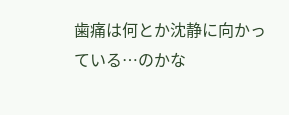歯痛は何とか沈静に向かっている…のかな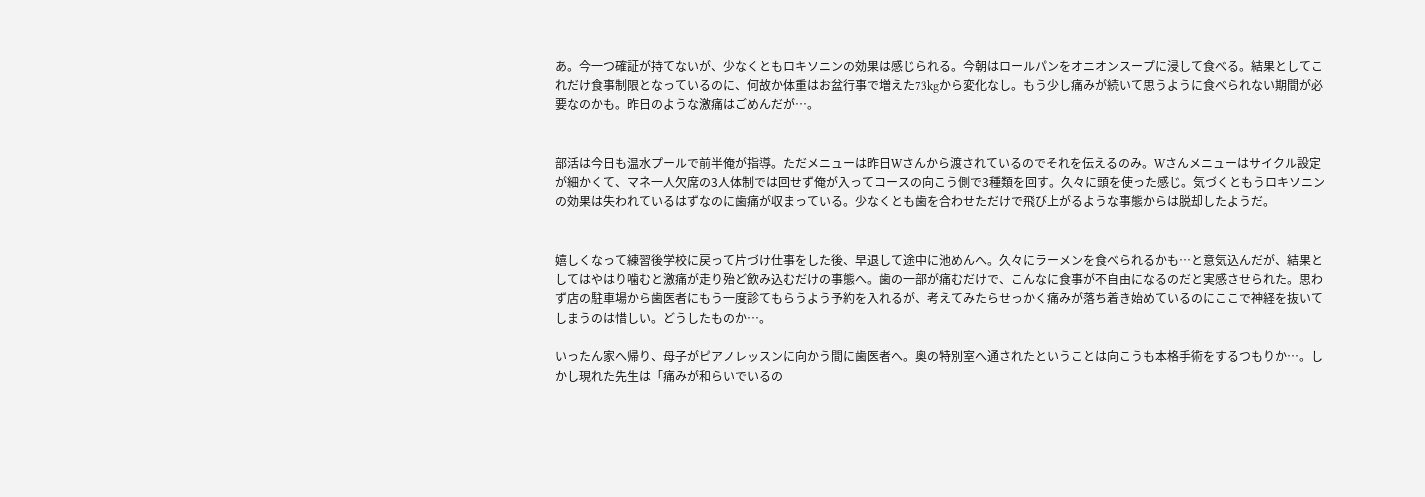あ。今一つ確証が持てないが、少なくともロキソニンの効果は感じられる。今朝はロールパンをオニオンスープに浸して食べる。結果としてこれだけ食事制限となっているのに、何故か体重はお盆行事で増えた73kgから変化なし。もう少し痛みが続いて思うように食べられない期間が必要なのかも。昨日のような激痛はごめんだが…。


部活は今日も温水プールで前半俺が指導。ただメニューは昨日Wさんから渡されているのでそれを伝えるのみ。Wさんメニューはサイクル設定が細かくて、マネ一人欠席の3人体制では回せず俺が入ってコースの向こう側で3種類を回す。久々に頭を使った感じ。気づくともうロキソニンの効果は失われているはずなのに歯痛が収まっている。少なくとも歯を合わせただけで飛び上がるような事態からは脱却したようだ。


嬉しくなって練習後学校に戻って片づけ仕事をした後、早退して途中に池めんへ。久々にラーメンを食べられるかも…と意気込んだが、結果としてはやはり噛むと激痛が走り殆ど飲み込むだけの事態へ。歯の一部が痛むだけで、こんなに食事が不自由になるのだと実感させられた。思わず店の駐車場から歯医者にもう一度診てもらうよう予約を入れるが、考えてみたらせっかく痛みが落ち着き始めているのにここで神経を抜いてしまうのは惜しい。どうしたものか…。

いったん家へ帰り、母子がピアノレッスンに向かう間に歯医者へ。奥の特別室へ通されたということは向こうも本格手術をするつもりか…。しかし現れた先生は「痛みが和らいでいるの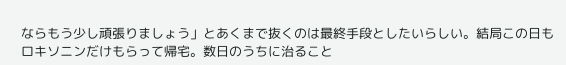ならもう少し頑張りましょう」とあくまで抜くのは最終手段としたいらしい。結局この日もロキソニンだけもらって帰宅。数日のうちに治ること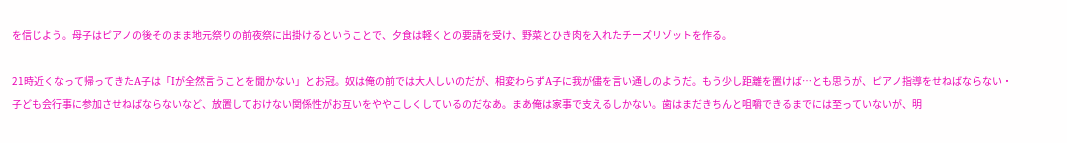を信じよう。母子はピアノの後そのまま地元祭りの前夜祭に出掛けるということで、夕食は軽くとの要請を受け、野菜とひき肉を入れたチーズリゾットを作る。

21時近くなって帰ってきたA子は「Iが全然言うことを聞かない」とお冠。奴は俺の前では大人しいのだが、相変わらずA子に我が儘を言い通しのようだ。もう少し距離を置けば…とも思うが、ピアノ指導をせねばならない・子ども会行事に参加させねばならないなど、放置しておけない関係性がお互いをややこしくしているのだなあ。まあ俺は家事で支えるしかない。歯はまだきちんと咀嚼できるまでには至っていないが、明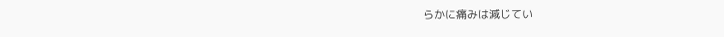らかに痛みは減じてい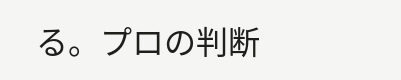る。プロの判断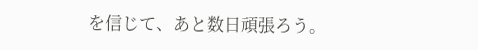を信じて、あと数日頑張ろう。